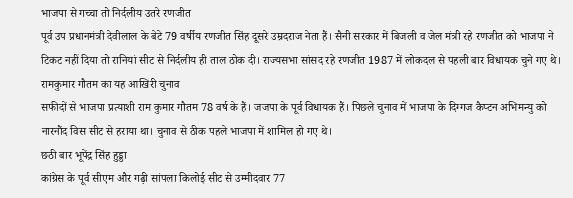भाजपा से गच्चा तो निर्दलीय उतरे रणजीत
पूर्व उप प्रधानमंत्री देवीलाल के बेटे 79 वर्षीय रणजीत सिंह दूसरे उम्रदराज नेता हैं। सैनी सरकार में बिजली व जेल मंत्री रहे रणजीत को भाजपा ने टिकट नहीं दिया तो रानियां सीट से निर्दलीय ही ताल ठोक दी। राज्यसभा सांसद रहे रणजीत 1987 में लोकदल से पहली बार विधायक चुने गए थे।
रामकुमार गौतम का यह आखिरी चुनाव
सफीदों से भाजपा प्रत्याशी राम कुमार गौतम 78 वर्ष के हैं। जजपा के पूर्व विधायक हैं। पिछले चुनाव में भाजपा के दिग्गज कैप्टन अभिमन्यु को नारनौंद विस सीट से हराया था। चुनाव से ठीक पहले भाजपा में शामिल हो गए थे।
छठी बार भूपेंद्र सिंह हुड्डा
कांग्रेस के पूर्व सीएम और गढ़ी सांपला किलोई सीट से उम्मीदवार 77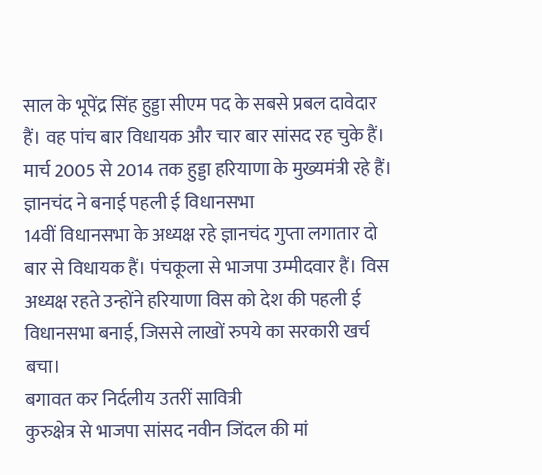साल के भूपेंद्र सिंह हुड्डा सीएम पद के सबसे प्रबल दावेदार हैं। वह पांच बार विधायक और चार बार सांसद रह चुके हैं। मार्च 2005 से 2014 तक हुड्डा हरियाणा के मुख्यमंत्री रहे हैं।
ज्ञानचंद ने बनाई पहली ई विधानसभा
14वीं विधानसभा के अध्यक्ष रहे ज्ञानचंद गुप्ता लगातार दो बार से विधायक हैं। पंचकूला से भाजपा उम्मीदवार हैं। विस अध्यक्ष रहते उन्होंने हरियाणा विस को देश की पहली ई विधानसभा बनाई, जिससे लाखों रुपये का सरकारी खर्च बचा।
बगावत कर निर्दलीय उतरीं सावित्री
कुरुक्षेत्र से भाजपा सांसद नवीन जिंदल की मां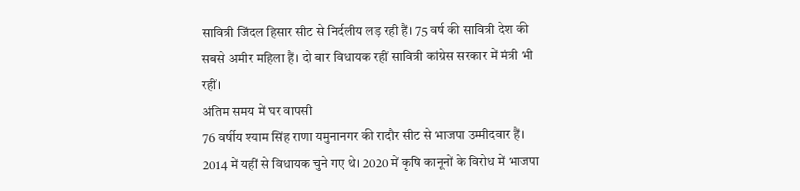सावित्री जिंदल हिसार सीट से निर्दलीय लड़ रही हैं। 75 वर्ष की सावित्री देश की सबसे अमीर महिला हैं। दो बार विधायक रहीं सावित्री कांग्रेस सरकार में मंत्री भी रहीं।
अंतिम समय में घर वापसी
76 वर्षीय श्याम सिंह राणा यमुनानगर की रादौर सीट से भाजपा उम्मीदवार हैं। 2014 में यहीं से विधायक चुने गए थे। 2020 में कृषि कानूनों के विरोध में भाजपा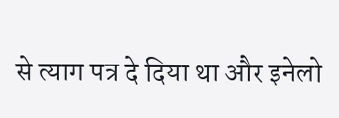से त्याग पत्र दे दिया था और इनेलो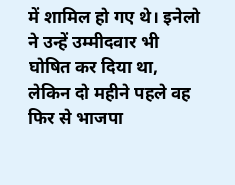में शामिल हो गए थे। इनेलो ने उन्हें उम्मीदवार भी घोषित कर दिया था, लेकिन दो महीने पहले वह फिर से भाजपा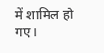में शामिल हो गए।